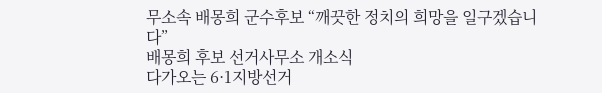무소속 배몽희 군수후보 “깨끗한 정치의 희망을 일구겠습니다”
배몽희 후보 선거사무소 개소식
다가오는 6·1지방선거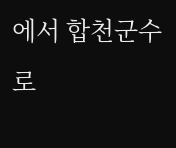에서 합천군수로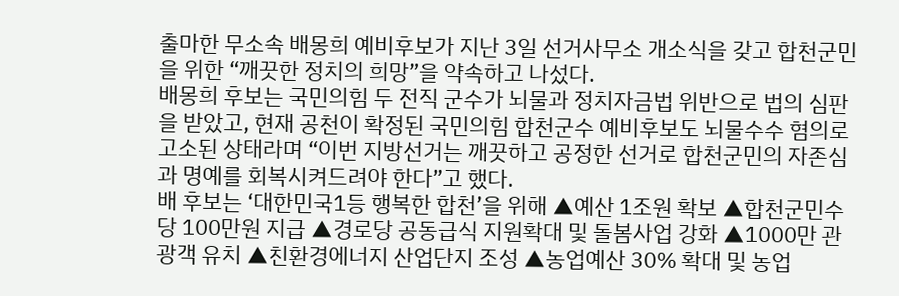출마한 무소속 배몽희 예비후보가 지난 3일 선거사무소 개소식을 갖고 합천군민을 위한 “깨끗한 정치의 희망”을 약속하고 나섰다.
배몽희 후보는 국민의힘 두 전직 군수가 뇌물과 정치자금법 위반으로 법의 심판을 받았고, 현재 공천이 확정된 국민의힘 합천군수 예비후보도 뇌물수수 혐의로 고소된 상태라며 “이번 지방선거는 깨끗하고 공정한 선거로 합천군민의 자존심과 명예를 회복시켜드려야 한다”고 했다.
배 후보는 ‘대한민국1등 행복한 합천’을 위해 ▲예산 1조원 확보 ▲합천군민수당 100만원 지급 ▲경로당 공동급식 지원확대 및 돌봄사업 강화 ▲1000만 관광객 유치 ▲친환경에너지 산업단지 조성 ▲농업예산 30% 확대 및 농업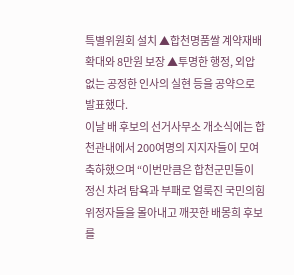특별위원회 설치 ▲합천명품쌀 계약재배 확대와 8만원 보장 ▲투명한 행정, 외압 없는 공정한 인사의 실현 등을 공약으로 발표했다.
이날 배 후보의 선거사무소 개소식에는 합천관내에서 200여명의 지지자들이 모여 축하했으며 “이번만큼은 합천군민들이 정신 차려 탐욕과 부패로 얼룩진 국민의힘 위정자들을 몰아내고 깨끗한 배몽희 후보를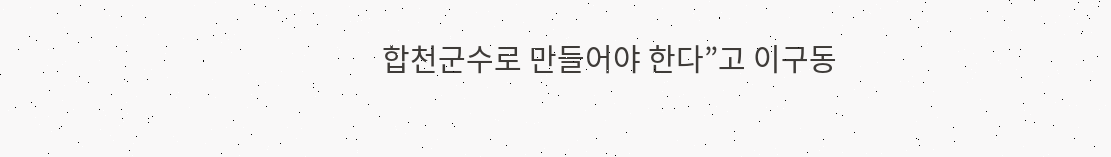합천군수로 만들어야 한다”고 이구동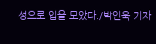성으로 입을 모았다./박인욱 기자